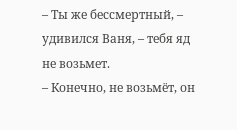– Ты же бессмертный, – удивился Ваня, – тебя яд не возьмет.
– Конечно, не возьмёт, он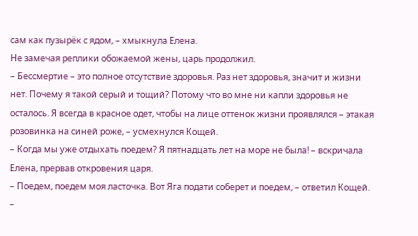сам как пузырёк с ядом, – хмыкнула Елена.
Не замечая реплики обожаемой жены, царь продолжил.
– Бессмертие – это полное отсутствие здоровья. Раз нет здоровья, значит и жизни нет. Почему я такой серый и тощий? Потому что во мне ни капли здоровья не осталось. Я всегда в красное одет, чтобы на лице оттенок жизни проявлялся – этакая розовинка на синей роже, – усмехнулся Кощей.
– Когда мы уже отдыхать поедем? Я пятнадцать лет на море не была! – вскричала Елена, прервав откровения царя.
– Поедем, поедем моя ласточка. Вот Яга подати соберет и поедем, – ответил Кощей.
–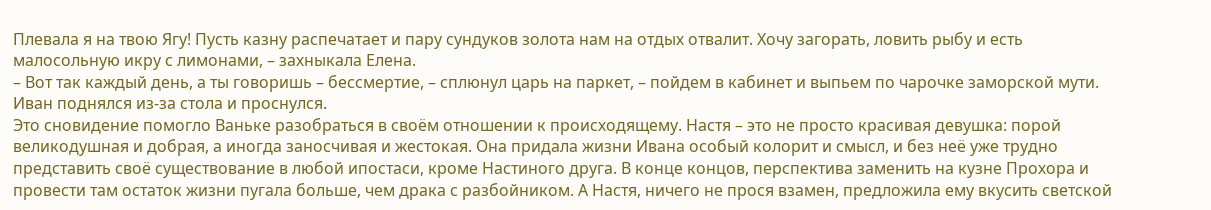Плевала я на твою Ягу! Пусть казну распечатает и пару сундуков золота нам на отдых отвалит. Хочу загорать, ловить рыбу и есть малосольную икру с лимонами, – захныкала Елена.
– Вот так каждый день, а ты говоришь – бессмертие, – сплюнул царь на паркет, – пойдем в кабинет и выпьем по чарочке заморской мути.
Иван поднялся из-за стола и проснулся.
Это сновидение помогло Ваньке разобраться в своём отношении к происходящему. Настя – это не просто красивая девушка: порой великодушная и добрая, а иногда заносчивая и жестокая. Она придала жизни Ивана особый колорит и смысл, и без неё уже трудно представить своё существование в любой ипостаси, кроме Настиного друга. В конце концов, перспектива заменить на кузне Прохора и провести там остаток жизни пугала больше, чем драка с разбойником. А Настя, ничего не прося взамен, предложила ему вкусить светской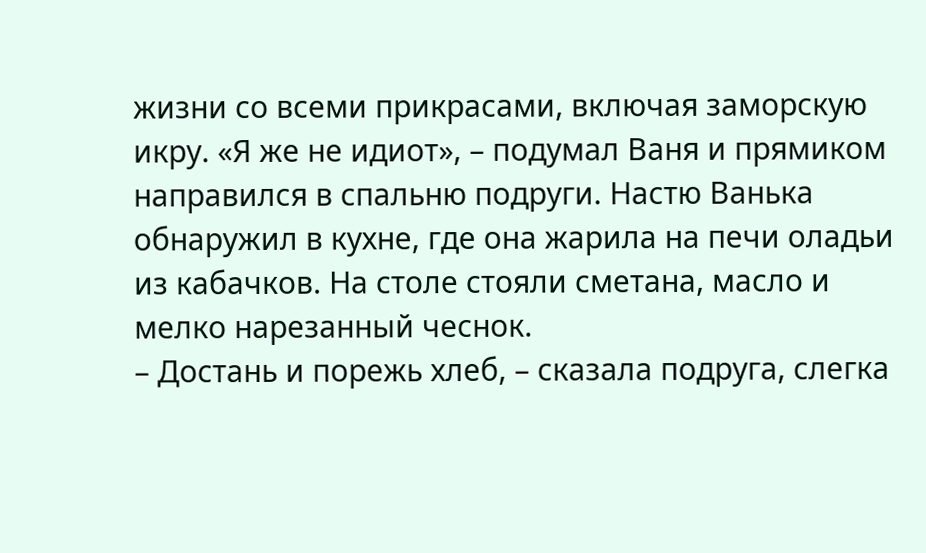жизни со всеми прикрасами, включая заморскую икру. «Я же не идиот», – подумал Ваня и прямиком направился в спальню подруги. Настю Ванька обнаружил в кухне, где она жарила на печи оладьи из кабачков. На столе стояли сметана, масло и мелко нарезанный чеснок.
– Достань и порежь хлеб, – сказала подруга, слегка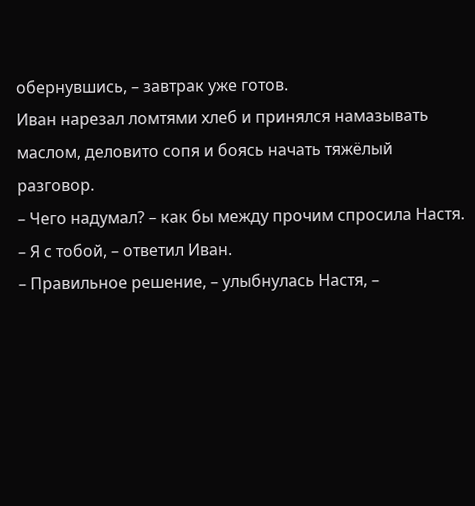обернувшись, – завтрак уже готов.
Иван нарезал ломтями хлеб и принялся намазывать маслом, деловито сопя и боясь начать тяжёлый разговор.
– Чего надумал? – как бы между прочим спросила Настя.
– Я с тобой, – ответил Иван.
– Правильное решение, – улыбнулась Настя, –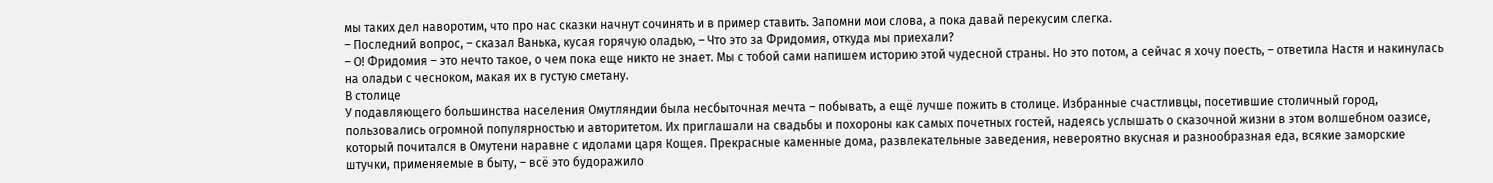мы таких дел наворотим, что про нас сказки начнут сочинять и в пример ставить. Запомни мои слова, а пока давай перекусим слегка.
– Последний вопрос, – сказал Ванька, кусая горячую оладью, – Что это за Фридомия, откуда мы приехали?
– О! Фридомия – это нечто такое, о чем пока еще никто не знает. Мы с тобой сами напишем историю этой чудесной страны. Но это потом, а сейчас я хочу поесть, – ответила Настя и накинулась на оладьи с чесноком, макая их в густую сметану.
В столице
У подавляющего большинства населения Омутляндии была несбыточная мечта – побывать, а ещё лучше пожить в столице. Избранные счастливцы, посетившие столичный город, пользовались огромной популярностью и авторитетом. Их приглашали на свадьбы и похороны как самых почетных гостей, надеясь услышать о сказочной жизни в этом волшебном оазисе, который почитался в Омутени наравне с идолами царя Кощея. Прекрасные каменные дома, развлекательные заведения, невероятно вкусная и разнообразная еда, всякие заморские штучки, применяемые в быту, – всё это будоражило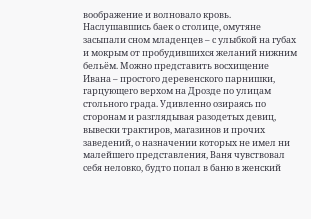воображение и волновало кровь. Наслушавшись баек о столице, омутяне засыпали сном младенцев – с улыбкой на губах и мокрым от пробудившихся желаний нижним бельём. Можно представить восхищение Ивана – простого деревенского парнишки, гарцующего верхом на Дрозде по улицам стольного града. Удивленно озираясь по сторонам и разглядывая разодетых девиц, вывески трактиров, магазинов и прочих заведений, о назначении которых не имел ни малейшего представления, Ваня чувствовал себя неловко, будто попал в баню в женский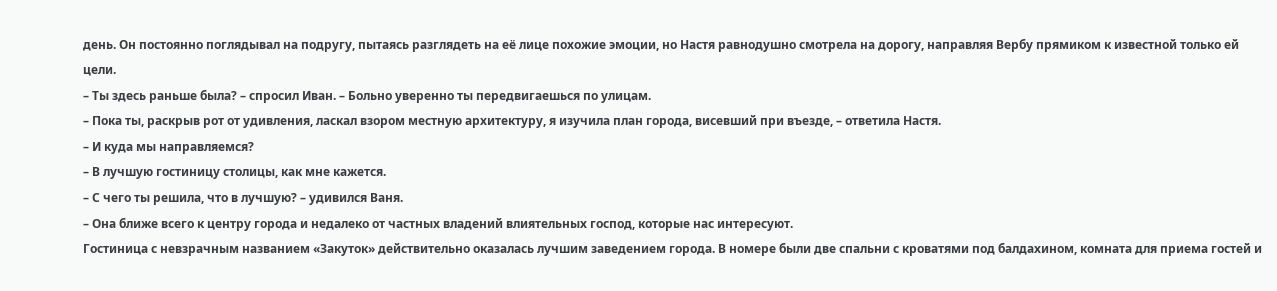день. Он постоянно поглядывал на подругу, пытаясь разглядеть на её лице похожие эмоции, но Настя равнодушно смотрела на дорогу, направляя Вербу прямиком к известной только ей цели.
– Ты здесь раньше была? – спросил Иван. – Больно уверенно ты передвигаешься по улицам.
– Пока ты, раскрыв рот от удивления, ласкал взором местную архитектуру, я изучила план города, висевший при въезде, – ответила Настя.
– И куда мы направляемся?
– В лучшую гостиницу столицы, как мне кажется.
– С чего ты решила, что в лучшую? – удивился Ваня.
– Она ближе всего к центру города и недалеко от частных владений влиятельных господ, которые нас интересуют.
Гостиница с невзрачным названием «Закуток» действительно оказалась лучшим заведением города. В номере были две спальни с кроватями под балдахином, комната для приема гостей и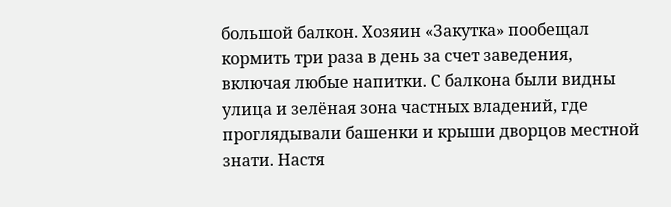большой балкон. Хозяин «Закутка» пообещал кормить три раза в день за счет заведения, включая любые напитки. С балкона были видны улица и зелёная зона частных владений, где проглядывали башенки и крыши дворцов местной знати. Настя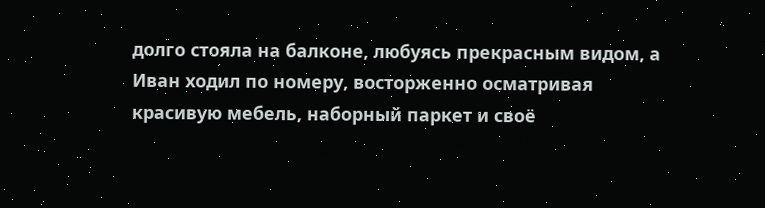долго стояла на балконе, любуясь прекрасным видом, а Иван ходил по номеру, восторженно осматривая красивую мебель, наборный паркет и своё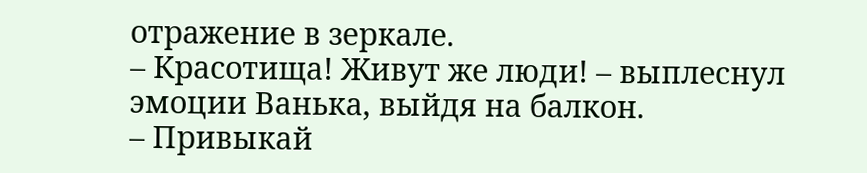отражение в зеркале.
– Красотища! Живут же люди! – выплеснул эмоции Ванька, выйдя на балкон.
– Привыкай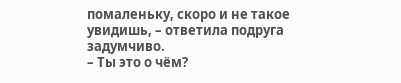помаленьку, скоро и не такое увидишь, – ответила подруга задумчиво.
– Ты это о чём?